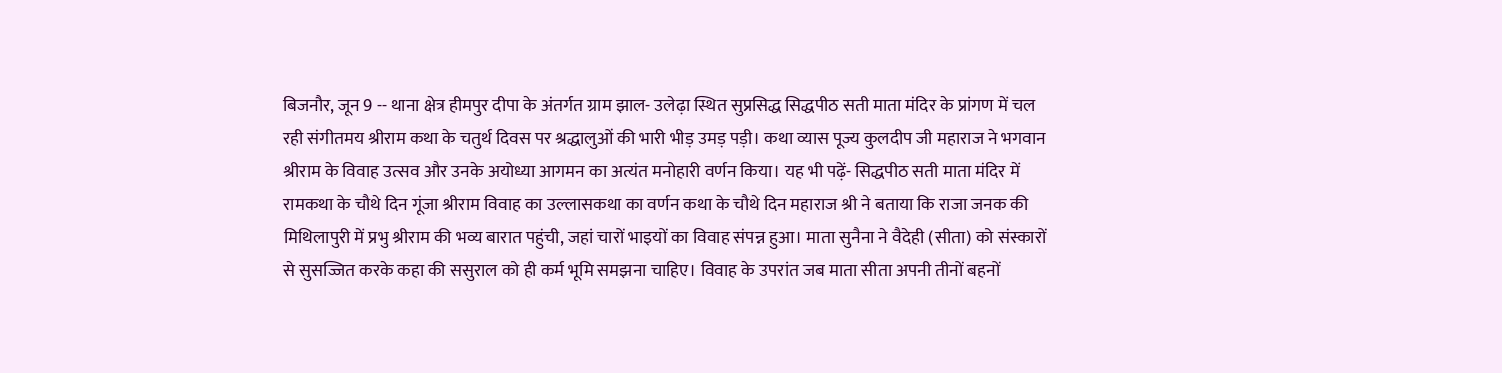बिजनौर, जून 9 -- थाना क्षेत्र हीमपुर दीपा के अंतर्गत ग्राम झाल- उलेढ़ा स्थित सुप्रसिद्ध सिद्धपीठ सती माता मंदिर के प्रांगण में चल रही संगीतमय श्रीराम कथा के चतुर्थ दिवस पर श्रद्धालुओं की भारी भीड़ उमड़ पड़ी। कथा व्यास पूज्य कुलदीप जी महाराज ने भगवान श्रीराम के विवाह उत्सव और उनके अयोध्या आगमन का अत्यंत मनोहारी वर्णन किया। यह भी पढ़ें- सिद्धपीठ सती माता मंदिर में रामकथा के चौथे दिन गूंजा श्रीराम विवाह का उल्लासकथा का वर्णन कथा के चौथे दिन महाराज श्री ने बताया कि राजा जनक की मिथिलापुरी में प्रभु श्रीराम की भव्य बारात पहुंची, जहां चारों भाइयों का विवाह संपन्न हुआ। माता सुनैना ने वैदेही (सीता) को संस्कारों से सुसज्जित करके कहा की ससुराल को ही कर्म भूमि समझना चाहिए। विवाह के उपरांत जब माता सीता अपनी तीनों बहनों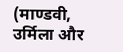(माण्डवी, उर्मिला और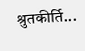श्रुतकीर्ति...